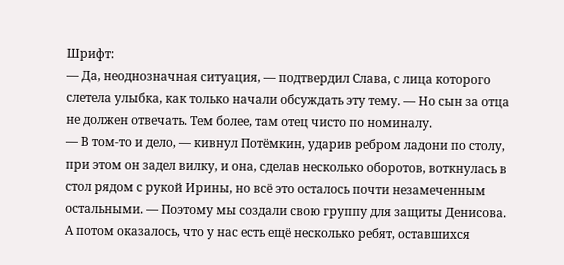Шрифт:
— Да, неоднозначная ситуация, — подтвердил Слава, с лица которого слетела улыбка, как только начали обсуждать эту тему. — Но сын за отца не должен отвечать. Тем более, там отец чисто по номиналу.
— В том-то и дело, — кивнул Потёмкин, ударив ребром ладони по столу, при этом он задел вилку, и она, сделав несколько оборотов, воткнулась в стол рядом с рукой Ирины, но всё это осталось почти незамеченным остальными. — Поэтому мы создали свою группу для защиты Денисова. А потом оказалось, что у нас есть ещё несколько ребят, оставшихся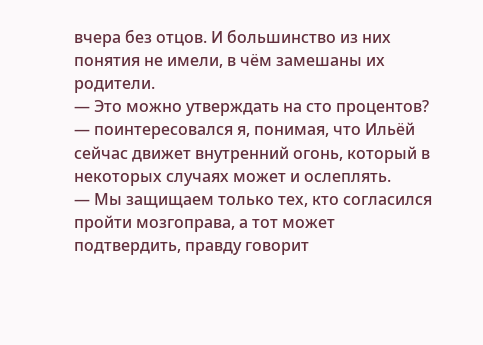вчера без отцов. И большинство из них понятия не имели, в чём замешаны их родители.
— Это можно утверждать на сто процентов? — поинтересовался я, понимая, что Ильёй сейчас движет внутренний огонь, который в некоторых случаях может и ослеплять.
— Мы защищаем только тех, кто согласился пройти мозгоправа, а тот может подтвердить, правду говорит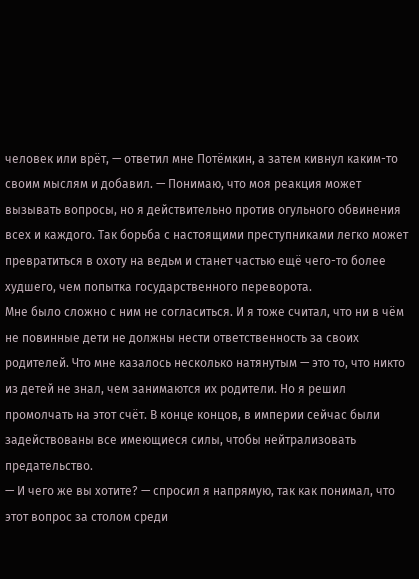человек или врёт, — ответил мне Потёмкин, а затем кивнул каким-то своим мыслям и добавил. — Понимаю, что моя реакция может вызывать вопросы, но я действительно против огульного обвинения всех и каждого. Так борьба с настоящими преступниками легко может превратиться в охоту на ведьм и станет частью ещё чего-то более худшего, чем попытка государственного переворота.
Мне было сложно с ним не согласиться. И я тоже считал, что ни в чём не повинные дети не должны нести ответственность за своих родителей. Что мне казалось несколько натянутым — это то, что никто из детей не знал, чем занимаются их родители. Но я решил промолчать на этот счёт. В конце концов, в империи сейчас были задействованы все имеющиеся силы, чтобы нейтрализовать предательство.
— И чего же вы хотите? — спросил я напрямую, так как понимал, что этот вопрос за столом среди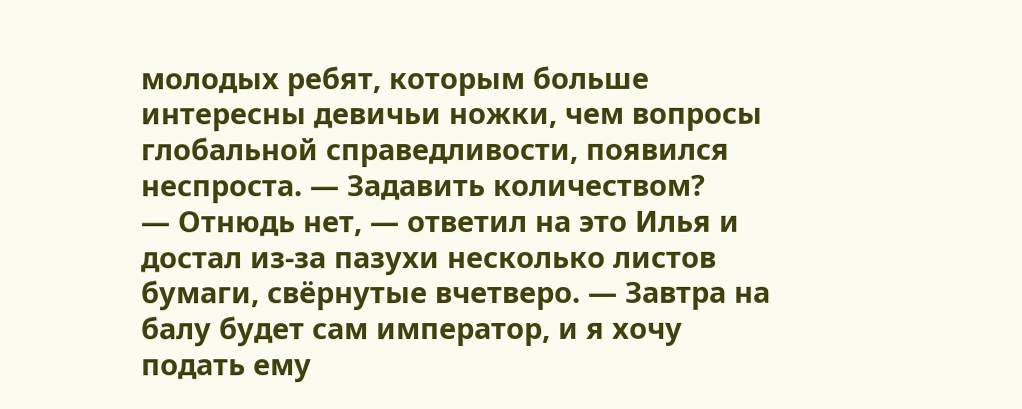молодых ребят, которым больше интересны девичьи ножки, чем вопросы глобальной справедливости, появился неспроста. — Задавить количеством?
— Отнюдь нет, — ответил на это Илья и достал из-за пазухи несколько листов бумаги, свёрнутые вчетверо. — Завтра на балу будет сам император, и я хочу подать ему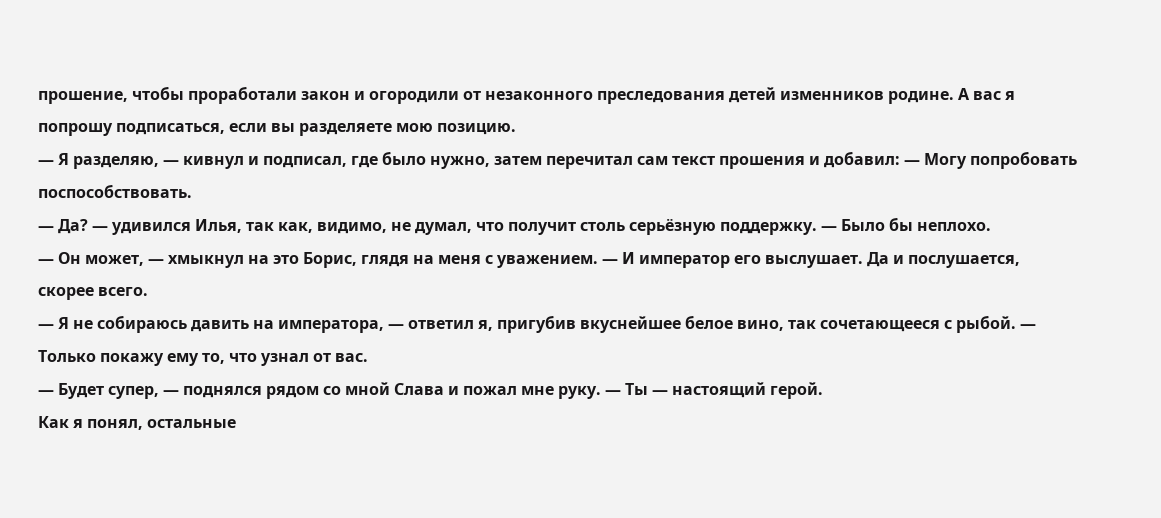прошение, чтобы проработали закон и огородили от незаконного преследования детей изменников родине. А вас я попрошу подписаться, если вы разделяете мою позицию.
— Я разделяю, — кивнул и подписал, где было нужно, затем перечитал сам текст прошения и добавил: — Могу попробовать поспособствовать.
— Да? — удивился Илья, так как, видимо, не думал, что получит столь серьёзную поддержку. — Было бы неплохо.
— Он может, — хмыкнул на это Борис, глядя на меня с уважением. — И император его выслушает. Да и послушается, скорее всего.
— Я не собираюсь давить на императора, — ответил я, пригубив вкуснейшее белое вино, так сочетающееся с рыбой. — Только покажу ему то, что узнал от вас.
— Будет супер, — поднялся рядом со мной Слава и пожал мне руку. — Ты — настоящий герой.
Как я понял, остальные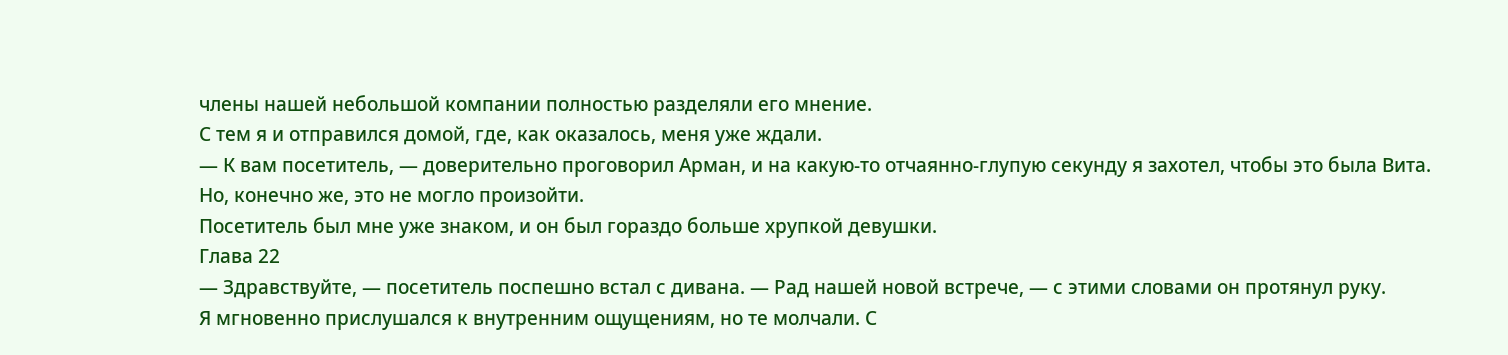члены нашей небольшой компании полностью разделяли его мнение.
С тем я и отправился домой, где, как оказалось, меня уже ждали.
— К вам посетитель, — доверительно проговорил Арман, и на какую-то отчаянно-глупую секунду я захотел, чтобы это была Вита.
Но, конечно же, это не могло произойти.
Посетитель был мне уже знаком, и он был гораздо больше хрупкой девушки.
Глава 22
— Здравствуйте, — посетитель поспешно встал с дивана. — Рад нашей новой встрече, — с этими словами он протянул руку.
Я мгновенно прислушался к внутренним ощущениям, но те молчали. С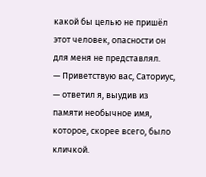какой бы целью не пришёл этот человек, опасности он для меня не представлял.
— Приветствую вас, Саториус, — ответил я, выудив из памяти необычное имя, которое, скорее всего, было кличкой.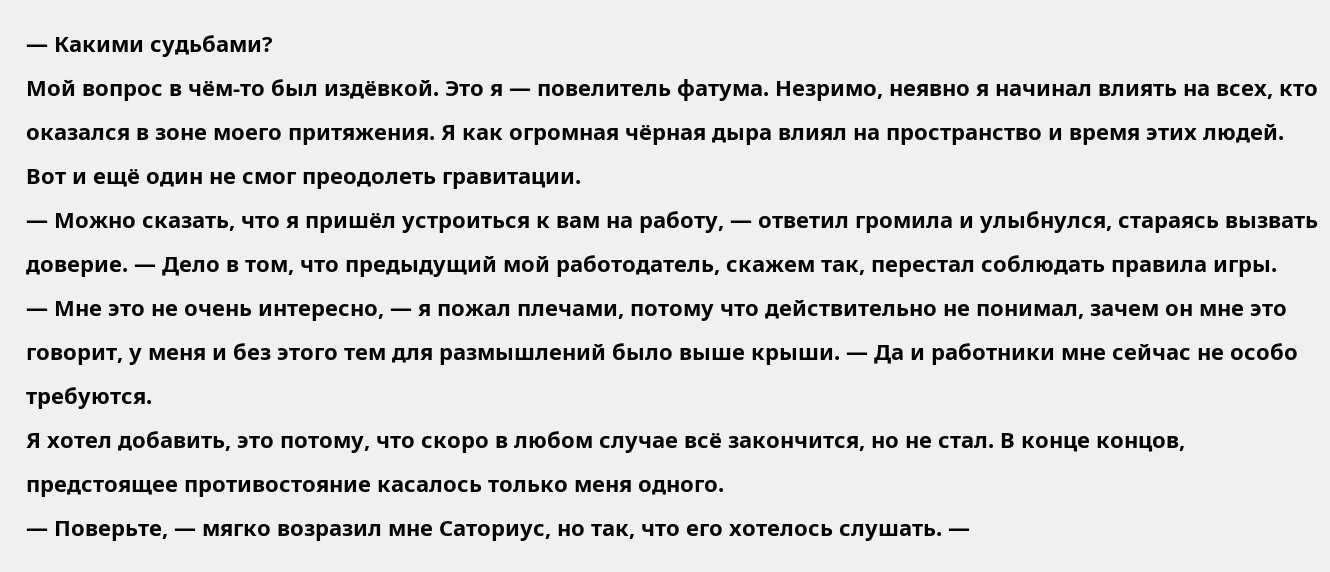— Какими судьбами?
Мой вопрос в чём-то был издёвкой. Это я — повелитель фатума. Незримо, неявно я начинал влиять на всех, кто оказался в зоне моего притяжения. Я как огромная чёрная дыра влиял на пространство и время этих людей. Вот и ещё один не смог преодолеть гравитации.
— Можно сказать, что я пришёл устроиться к вам на работу, — ответил громила и улыбнулся, стараясь вызвать доверие. — Дело в том, что предыдущий мой работодатель, скажем так, перестал соблюдать правила игры.
— Мне это не очень интересно, — я пожал плечами, потому что действительно не понимал, зачем он мне это говорит, у меня и без этого тем для размышлений было выше крыши. — Да и работники мне сейчас не особо требуются.
Я хотел добавить, это потому, что скоро в любом случае всё закончится, но не стал. В конце концов, предстоящее противостояние касалось только меня одного.
— Поверьте, — мягко возразил мне Саториус, но так, что его хотелось слушать. —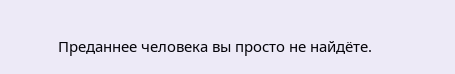Преданнее человека вы просто не найдёте.